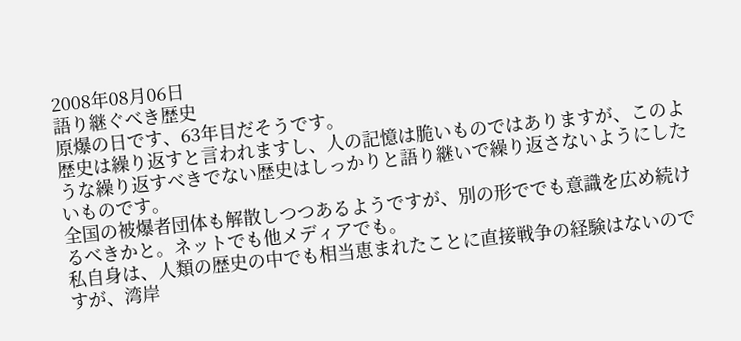2008年08月06日
語り継ぐべき歴史
原爆の日です、63年目だそうです。
歴史は繰り返すと言われますし、人の記憶は脆いものではありますが、このような繰り返すべきでない歴史はしっかりと語り継いで繰り返さないようにしたいものです。
全国の被爆者団体も解散しつつあるようですが、別の形ででも意識を広め続けるべきかと。ネットでも他メディアでも。
私自身は、人類の歴史の中でも相当恵まれたことに直接戦争の経験はないのですが、湾岸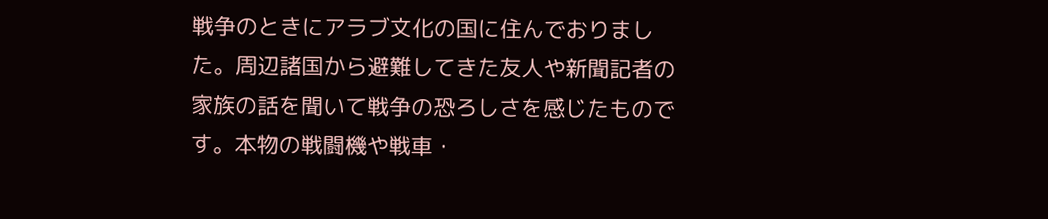戦争のときにアラブ文化の国に住んでおりました。周辺諸国から避難してきた友人や新聞記者の家族の話を聞いて戦争の恐ろしさを感じたものです。本物の戦闘機や戦車・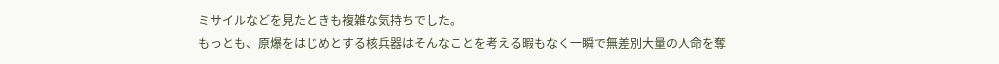ミサイルなどを見たときも複雑な気持ちでした。
もっとも、原爆をはじめとする核兵器はそんなことを考える暇もなく一瞬で無差別大量の人命を奪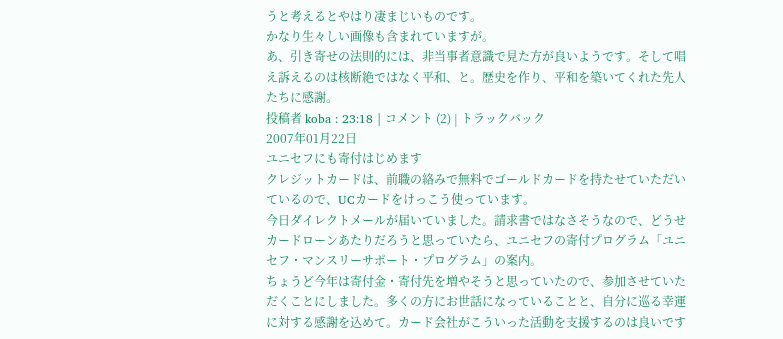うと考えるとやはり凄まじいものです。
かなり生々しい画像も含まれていますが。
あ、引き寄せの法則的には、非当事者意識で見た方が良いようです。そして唱え訴えるのは核断絶ではなく平和、と。歴史を作り、平和を築いてくれた先人たちに感謝。
投稿者 koba : 23:18 | コメント (2) | トラックバック
2007年01月22日
ユニセフにも寄付はじめます
クレジットカードは、前職の絡みで無料でゴールドカードを持たせていただいているので、UCカードをけっこう使っています。
今日ダイレクトメールが届いていました。請求書ではなさそうなので、どうせカードローンあたりだろうと思っていたら、ユニセフの寄付プログラム「ユニセフ・マンスリーサポート・プログラム」の案内。
ちょうど今年は寄付金・寄付先を増やそうと思っていたので、参加させていただくことにしました。多くの方にお世話になっていることと、自分に巡る幸運に対する感謝を込めて。カード会社がこういった活動を支援するのは良いです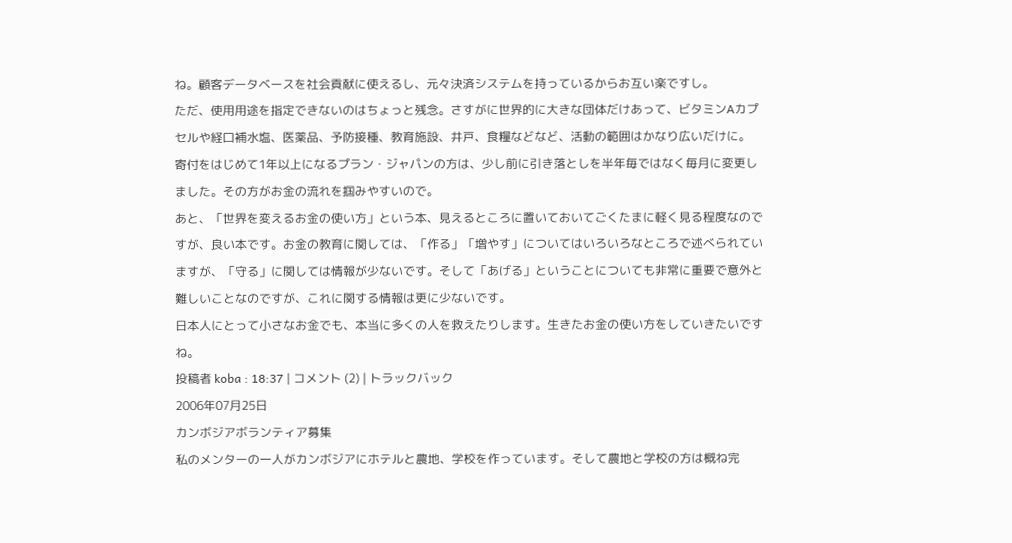ね。顧客データベースを社会貢献に使えるし、元々決済システムを持っているからお互い楽ですし。
ただ、使用用途を指定できないのはちょっと残念。さすがに世界的に大きな団体だけあって、ビタミンAカプセルや経口補水塩、医薬品、予防接種、教育施設、井戸、食糧などなど、活動の範囲はかなり広いだけに。
寄付をはじめて1年以上になるプラン・ジャパンの方は、少し前に引き落としを半年毎ではなく毎月に変更しました。その方がお金の流れを掴みやすいので。
あと、「世界を変えるお金の使い方」という本、見えるところに置いておいてごくたまに軽く見る程度なのですが、良い本です。お金の教育に関しては、「作る」「増やす」についてはいろいろなところで述べられていますが、「守る」に関しては情報が少ないです。そして「あげる」ということについても非常に重要で意外と難しいことなのですが、これに関する情報は更に少ないです。
日本人にとって小さなお金でも、本当に多くの人を救えたりします。生きたお金の使い方をしていきたいですね。
投稿者 koba : 18:37 | コメント (2) | トラックバック
2006年07月25日
カンボジアボランティア募集
私のメンターの一人がカンボジアにホテルと農地、学校を作っています。そして農地と学校の方は概ね完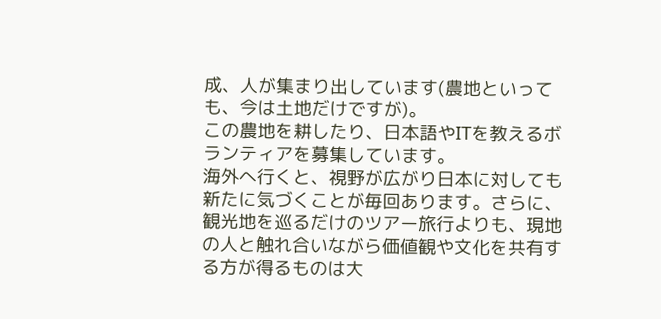成、人が集まり出しています(農地といっても、今は土地だけですが)。
この農地を耕したり、日本語やITを教えるボランティアを募集しています。
海外へ行くと、視野が広がり日本に対しても新たに気づくことが毎回あります。さらに、観光地を巡るだけのツアー旅行よりも、現地の人と触れ合いながら価値観や文化を共有する方が得るものは大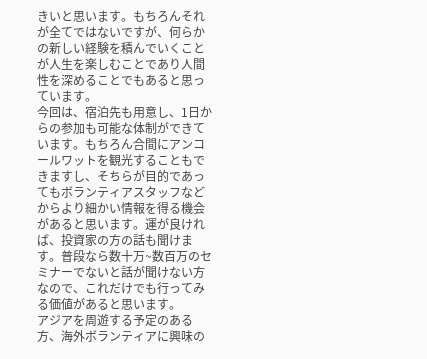きいと思います。もちろんそれが全てではないですが、何らかの新しい経験を積んでいくことが人生を楽しむことであり人間性を深めることでもあると思っています。
今回は、宿泊先も用意し、1日からの参加も可能な体制ができています。もちろん合間にアンコールワットを観光することもできますし、そちらが目的であってもボランティアスタッフなどからより細かい情報を得る機会があると思います。運が良ければ、投資家の方の話も聞けます。普段なら数十万~数百万のセミナーでないと話が聞けない方なので、これだけでも行ってみる価値があると思います。
アジアを周遊する予定のある方、海外ボランティアに興味の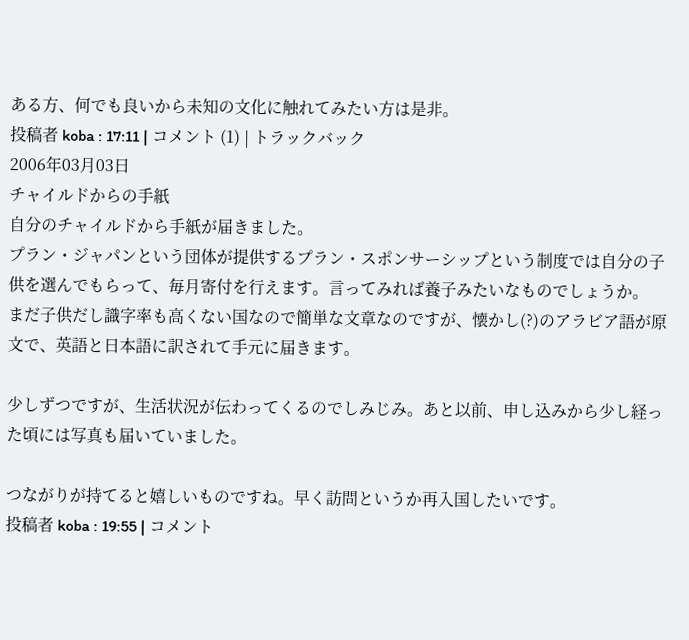ある方、何でも良いから未知の文化に触れてみたい方は是非。
投稿者 koba : 17:11 | コメント (1) | トラックバック
2006年03月03日
チャイルドからの手紙
自分のチャイルドから手紙が届きました。
プラン・ジャパンという団体が提供するプラン・スポンサーシップという制度では自分の子供を選んでもらって、毎月寄付を行えます。言ってみれば養子みたいなものでしょうか。
まだ子供だし識字率も高くない国なので簡単な文章なのですが、懐かし(?)のアラビア語が原文で、英語と日本語に訳されて手元に届きます。

少しずつですが、生活状況が伝わってくるのでしみじみ。あと以前、申し込みから少し経った頃には写真も届いていました。

つながりが持てると嬉しいものですね。早く訪問というか再入国したいです。
投稿者 koba : 19:55 | コメント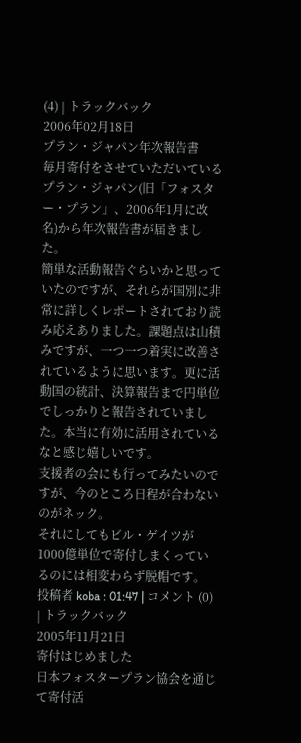(4) | トラックバック
2006年02月18日
プラン・ジャパン年次報告書
毎月寄付をさせていただいているプラン・ジャパン(旧「フォスター・プラン」、2006年1月に改名)から年次報告書が届きました。
簡単な活動報告ぐらいかと思っていたのですが、それらが国別に非常に詳しくレポートされており読み応えありました。課題点は山積みですが、一つ一つ着実に改善されているように思います。更に活動国の統計、決算報告まで円単位でしっかりと報告されていました。本当に有効に活用されているなと感じ嬉しいです。
支援者の会にも行ってみたいのですが、今のところ日程が合わないのがネック。
それにしてもビル・ゲイツが1000億単位で寄付しまくっているのには相変わらず脱帽です。
投稿者 koba : 01:47 | コメント (0) | トラックバック
2005年11月21日
寄付はじめました
日本フォスタープラン協会を通じて寄付活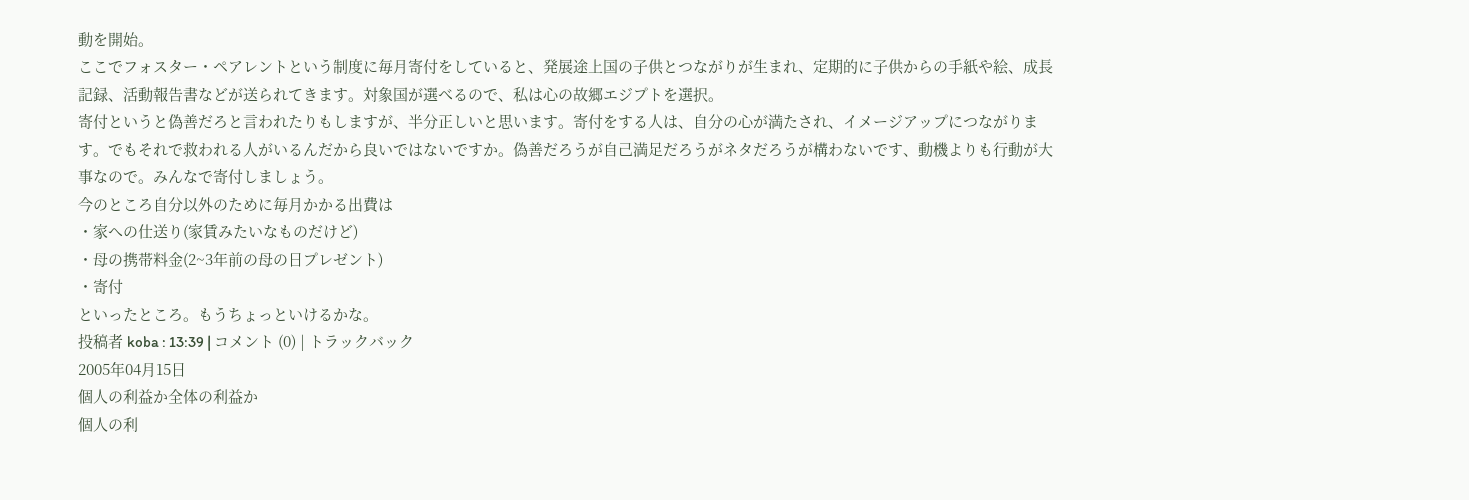動を開始。
ここでフォスター・ペアレントという制度に毎月寄付をしていると、発展途上国の子供とつながりが生まれ、定期的に子供からの手紙や絵、成長記録、活動報告書などが送られてきます。対象国が選べるので、私は心の故郷エジプトを選択。
寄付というと偽善だろと言われたりもしますが、半分正しいと思います。寄付をする人は、自分の心が満たされ、イメージアップにつながります。でもそれで救われる人がいるんだから良いではないですか。偽善だろうが自己満足だろうがネタだろうが構わないです、動機よりも行動が大事なので。みんなで寄付しましょう。
今のところ自分以外のために毎月かかる出費は
・家への仕送り(家賃みたいなものだけど)
・母の携帯料金(2~3年前の母の日プレゼント)
・寄付
といったところ。もうちょっといけるかな。
投稿者 koba : 13:39 | コメント (0) | トラックバック
2005年04月15日
個人の利益か全体の利益か
個人の利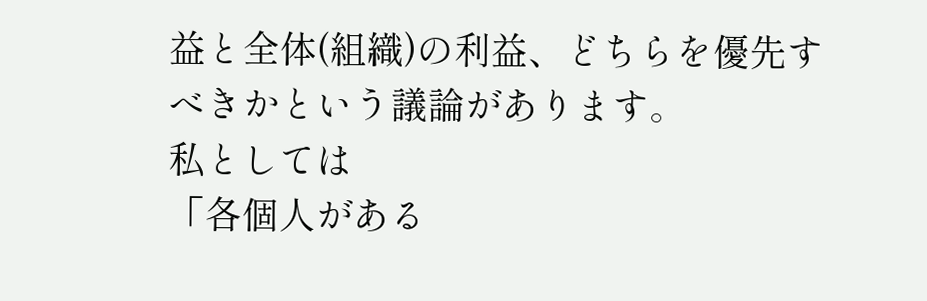益と全体(組織)の利益、どちらを優先すべきかという議論があります。
私としては
「各個人がある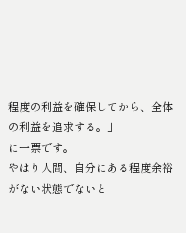程度の利益を確保してから、全体の利益を追求する。」
に一票です。
やはり人間、自分にある程度余裕がない状態でないと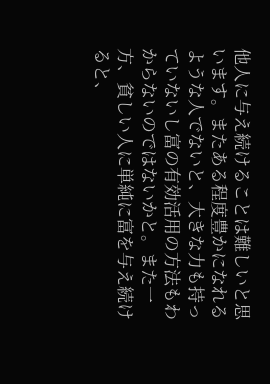他人に与え続けることは難しいと思います。またある程度豊かになれるような人でないと、大きな力も持っていないし富の有効活用の方法もわからないのではないかと。また一方、貧しい人に単純に富を与え続けると、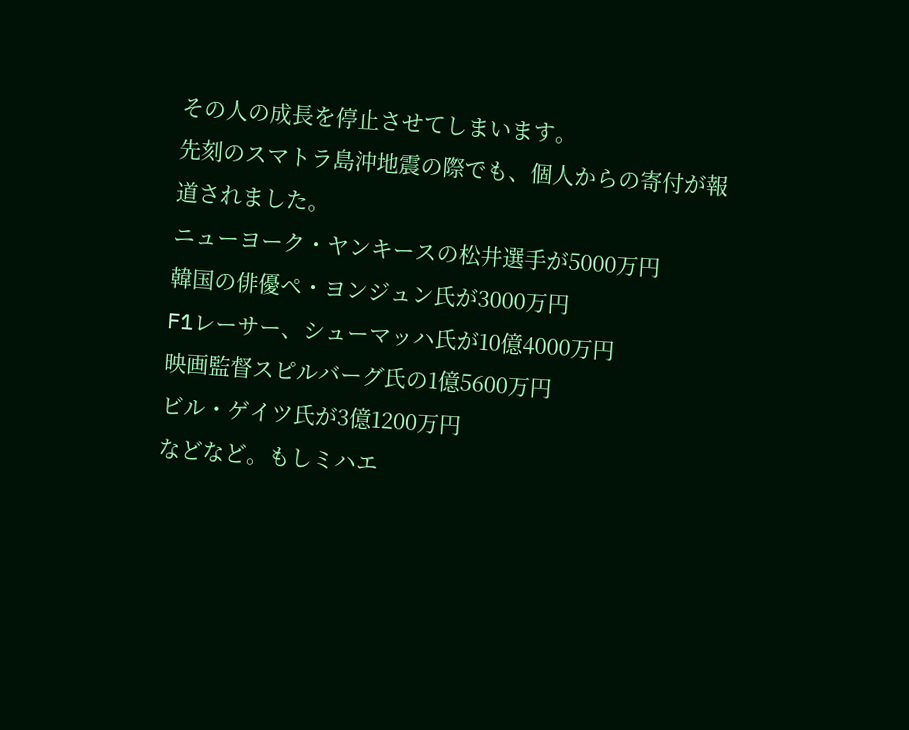その人の成長を停止させてしまいます。
先刻のスマトラ島沖地震の際でも、個人からの寄付が報道されました。
ニューヨーク・ヤンキースの松井選手が5000万円
韓国の俳優ペ・ヨンジュン氏が3000万円
F1レーサー、シューマッハ氏が10億4000万円
映画監督スピルバーグ氏の1億5600万円
ビル・ゲイツ氏が3億1200万円
などなど。もしミハエ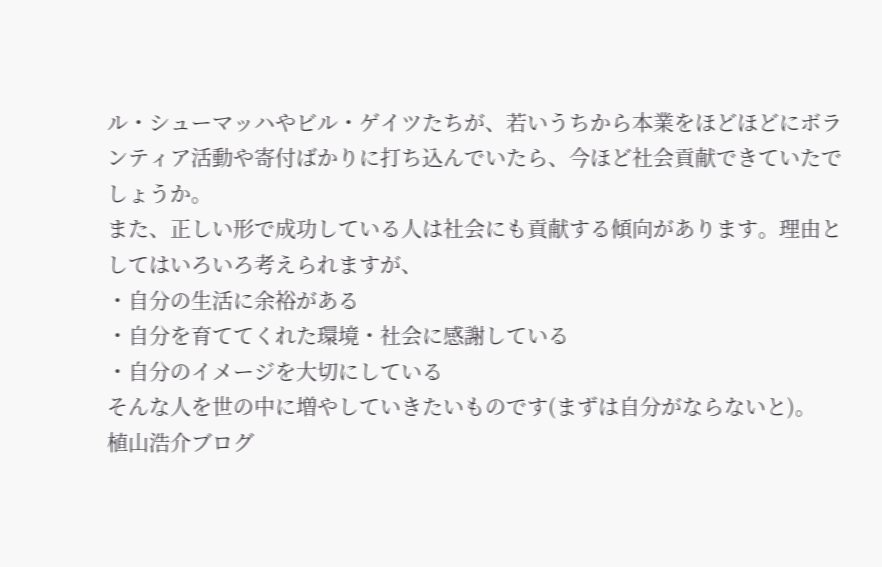ル・シューマッハやビル・ゲイツたちが、若いうちから本業をほどほどにボランティア活動や寄付ばかりに打ち込んでいたら、今ほど社会貢献できていたでしょうか。
また、正しい形で成功している人は社会にも貢献する傾向があります。理由としてはいろいろ考えられますが、
・自分の生活に余裕がある
・自分を育ててくれた環境・社会に感謝している
・自分のイメージを大切にしている
そんな人を世の中に増やしていきたいものです(まずは自分がならないと)。
植山浩介ブログ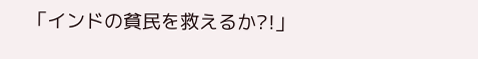「インドの貧民を救えるか?!」